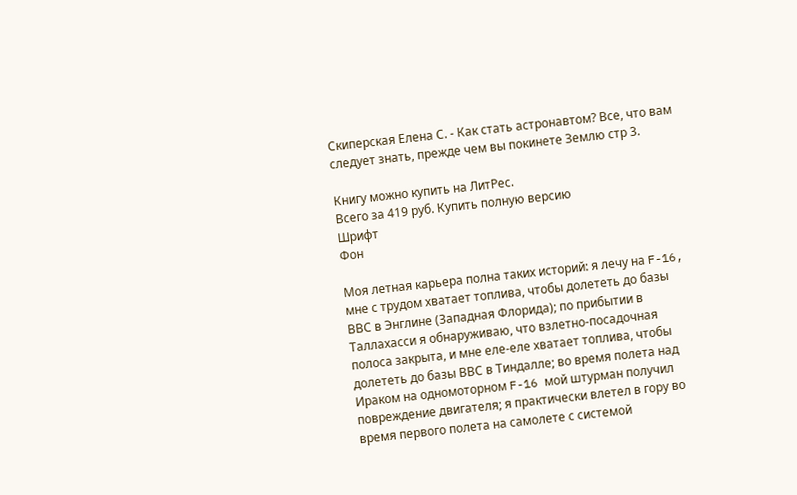Скиперская Елена С. - Как стать астронавтом? Все, что вам следует знать, прежде чем вы покинете Землю стр 3.

Книгу можно купить на ЛитРес.
Всего за 419 руб. Купить полную версию
Шрифт
Фон

Моя летная карьера полна таких историй: я лечу на F-16, мне с трудом хватает топлива, чтобы долететь до базы ВВС в Энглине (Западная Флорида); по прибытии в Таллахасси я обнаруживаю, что взлетно-посадочная полоса закрыта, и мне еле-еле хватает топлива, чтобы долететь до базы ВВС в Тиндалле; во время полета над Ираком на одномоторном F-16 мой штурман получил повреждение двигателя; я практически влетел в гору во время первого полета на самолете с системой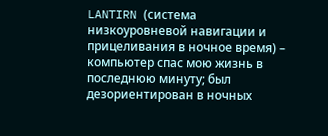LANTIRN (система низкоуровневой навигации и прицеливания в ночное время) – компьютер спас мою жизнь в последнюю минуту; был дезориентирован в ночных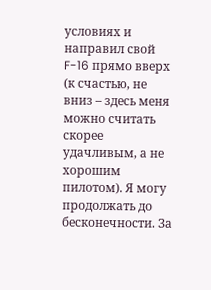условиях и направил свой F-16 прямо вверх (к счастью, не вниз – здесь меня можно считать скорее удачливым, а не хорошим пилотом). Я могу продолжать до бесконечности. За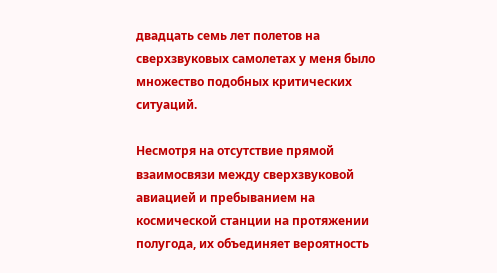двадцать семь лет полетов на сверхзвуковых самолетах у меня было множество подобных критических ситуаций.

Несмотря на отсутствие прямой взаимосвязи между сверхзвуковой авиацией и пребыванием на космической станции на протяжении полугода, их объединяет вероятность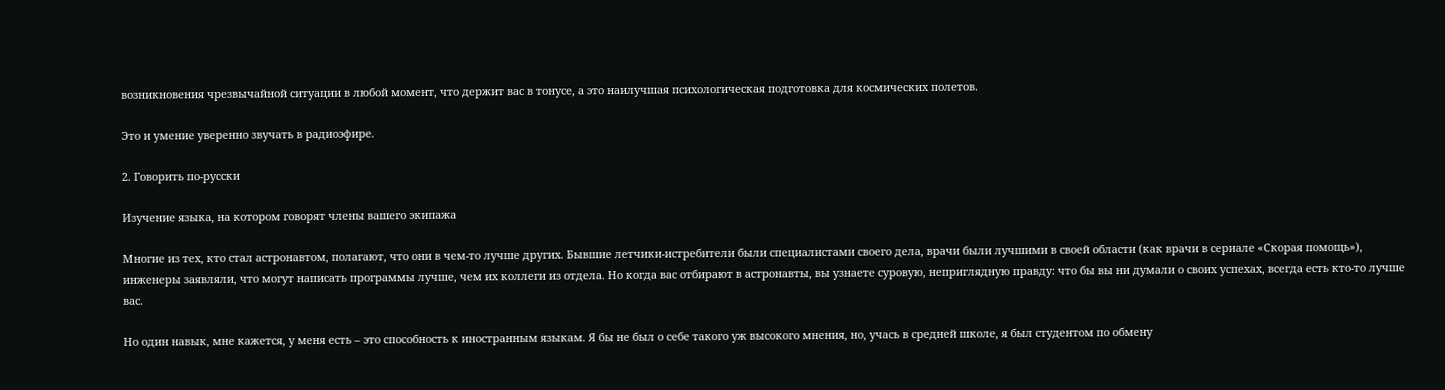возникновения чрезвычайной ситуации в любой момент, что держит вас в тонусе, а это наилучшая психологическая подготовка для космических полетов.

Это и умение уверенно звучать в радиоэфире.

2. Говорить по-русски

Изучение языка, на котором говорят члены вашего экипажа

Многие из тех, кто стал астронавтом, полагают, что они в чем-то лучше других. Бывшие летчики-истребители были специалистами своего дела, врачи были лучшими в своей области (как врачи в сериале «Скорая помощь»), инженеры заявляли, что могут написать программы лучше, чем их коллеги из отдела. Но когда вас отбирают в астронавты, вы узнаете суровую, неприглядную правду: что бы вы ни думали о своих успехах, всегда есть кто-то лучше вас.

Но один навык, мне кажется, у меня есть – это способность к иностранным языкам. Я бы не был о себе такого уж высокого мнения, но, учась в средней школе, я был студентом по обмену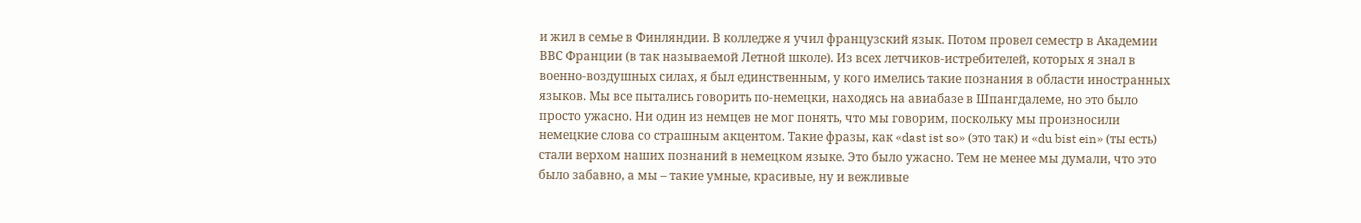и жил в семье в Финляндии. В колледже я учил французский язык. Потом провел семестр в Академии ВВС Франции (в так называемой Летной школе). Из всех летчиков-истребителей, которых я знал в военно-воздушных силах, я был единственным, у кого имелись такие познания в области иностранных языков. Мы все пытались говорить по-немецки, находясь на авиабазе в Шпангдалеме, но это было просто ужасно. Ни один из немцев не мог понять, что мы говорим, поскольку мы произносили немецкие слова со страшным акцентом. Такие фразы, как «dast ist so» (это так) и «du bist ein» (ты есть) стали верхом наших познаний в немецком языке. Это было ужасно. Тем не менее мы думали, что это было забавно, а мы – такие умные, красивые, ну и вежливые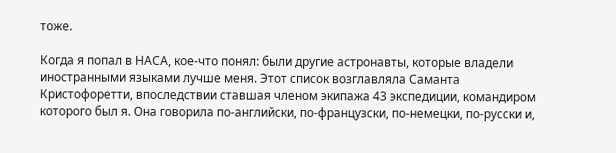тоже.

Когда я попал в НАСА, кое-что понял: были другие астронавты, которые владели иностранными языками лучше меня. Этот список возглавляла Саманта Кристофоретти, впоследствии ставшая членом экипажа 43 экспедиции, командиром которого был я. Она говорила по-английски, по-французски, по-немецки, по-русски и,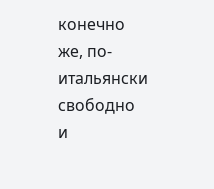конечно же, по-итальянски свободно и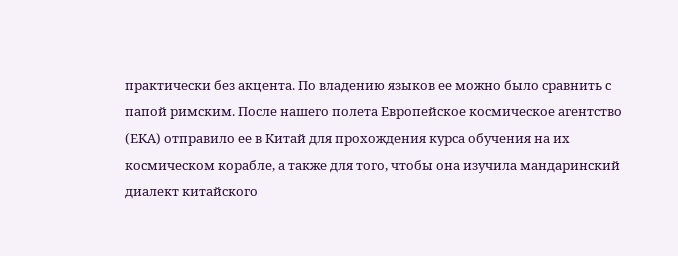практически без акцента. По владению языков ее можно было сравнить с папой римским. После нашего полета Европейское космическое агентство (ЕКА) отправило ее в Китай для прохождения курса обучения на их космическом корабле, а также для того, чтобы она изучила мандаринский диалект китайского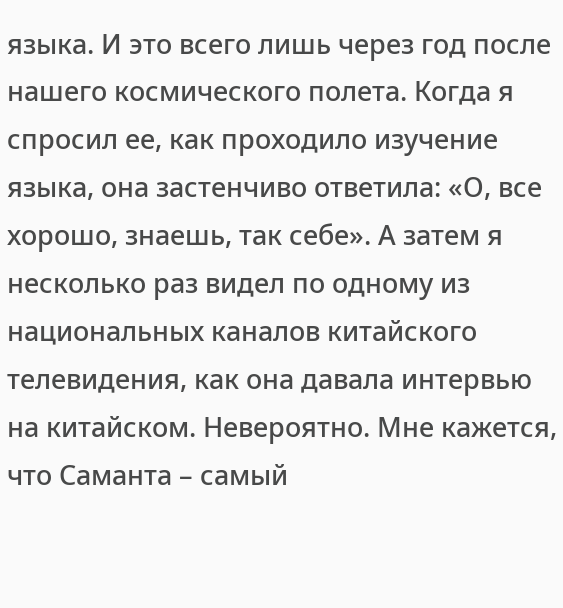языка. И это всего лишь через год после нашего космического полета. Когда я спросил ее, как проходило изучение языка, она застенчиво ответила: «О, все хорошо, знаешь, так себе». А затем я несколько раз видел по одному из национальных каналов китайского телевидения, как она давала интервью на китайском. Невероятно. Мне кажется, что Саманта – самый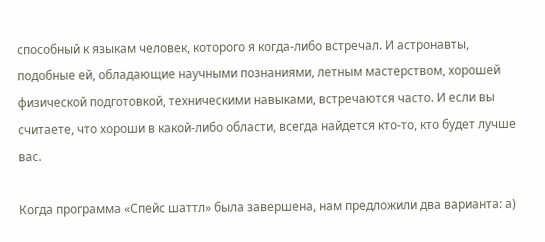способный к языкам человек, которого я когда-либо встречал. И астронавты, подобные ей, обладающие научными познаниями, летным мастерством, хорошей физической подготовкой, техническими навыками, встречаются часто. И если вы считаете, что хороши в какой-либо области, всегда найдется кто-то, кто будет лучше вас.

Когда программа «Спейс шаттл» была завершена, нам предложили два варианта: а)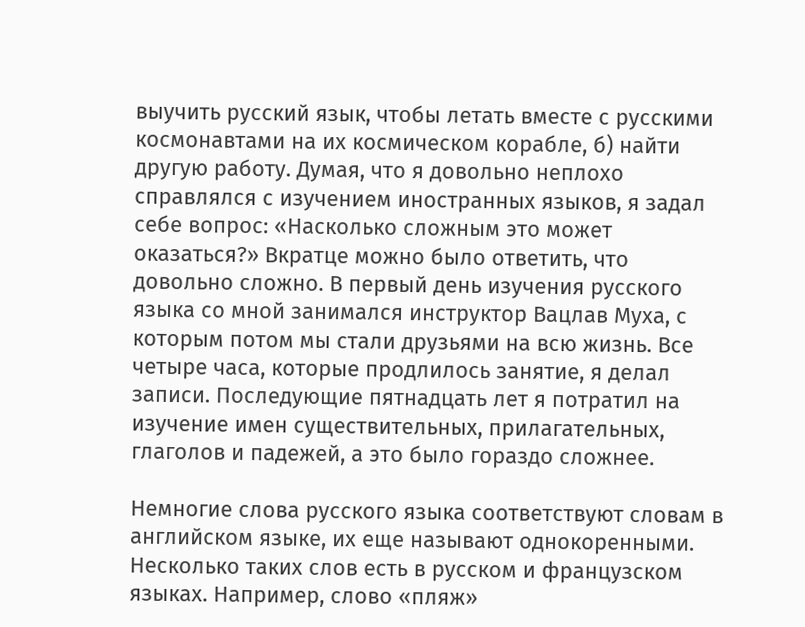выучить русский язык, чтобы летать вместе с русскими космонавтами на их космическом корабле, б) найти другую работу. Думая, что я довольно неплохо справлялся с изучением иностранных языков, я задал себе вопрос: «Насколько сложным это может оказаться?» Вкратце можно было ответить, что довольно сложно. В первый день изучения русского языка со мной занимался инструктор Вацлав Муха, с которым потом мы стали друзьями на всю жизнь. Все четыре часа, которые продлилось занятие, я делал записи. Последующие пятнадцать лет я потратил на изучение имен существительных, прилагательных, глаголов и падежей, а это было гораздо сложнее.

Немногие слова русского языка соответствуют словам в английском языке, их еще называют однокоренными. Несколько таких слов есть в русском и французском языках. Например, слово «пляж»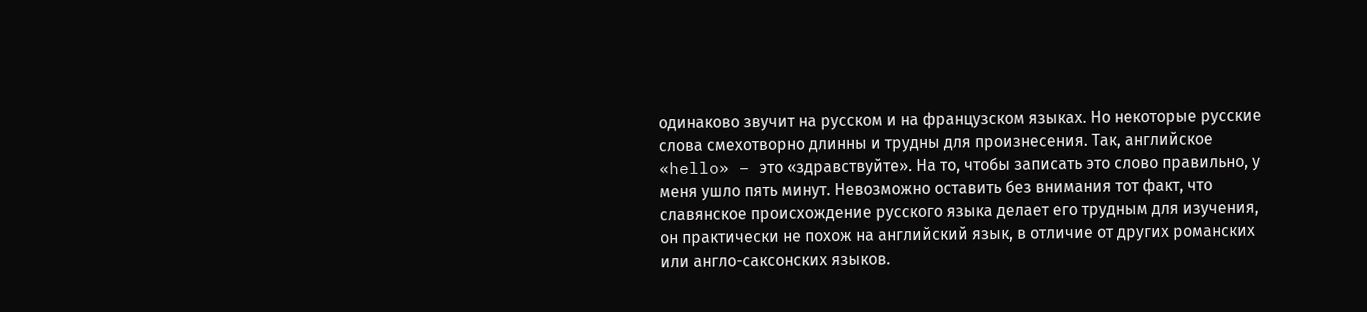одинаково звучит на русском и на французском языках. Но некоторые русские слова смехотворно длинны и трудны для произнесения. Так, английское «hello» – это «здравствуйте». На то, чтобы записать это слово правильно, у меня ушло пять минут. Невозможно оставить без внимания тот факт, что славянское происхождение русского языка делает его трудным для изучения, он практически не похож на английский язык, в отличие от других романских или англо-саксонских языков.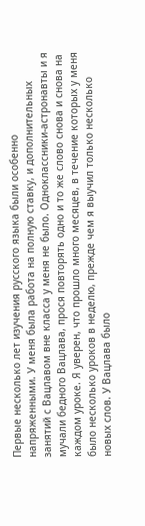Первые несколько лет изучения русского языка были особенно напряженными. У меня была работа на полную ставку, и дополнительных занятий с Вацлавом вне класса у меня не было. Одноклассники-астронавты и я мучали бедного Вацлава, прося повторять одно и то же слово снова и снова на каждом уроке. Я уверен, что прошло много месяцев, в течение которых у меня было несколько уроков в неделю, прежде чем я выучил только несколько новых слов. У Вацлава было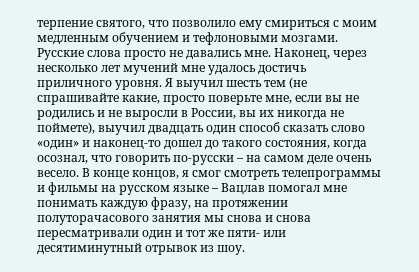терпение святого, что позволило ему смириться с моим медленным обучением и тефлоновыми мозгами. Русские слова просто не давались мне. Наконец, через несколько лет мучений мне удалось достичь приличного уровня. Я выучил шесть тем (не спрашивайте какие, просто поверьте мне, если вы не родились и не выросли в России, вы их никогда не поймете), выучил двадцать один способ сказать слово «один» и наконец-то дошел до такого состояния, когда осознал, что говорить по-русски – на самом деле очень весело. В конце концов, я смог смотреть телепрограммы и фильмы на русском языке – Вацлав помогал мне понимать каждую фразу, на протяжении полуторачасового занятия мы снова и снова пересматривали один и тот же пяти- или десятиминутный отрывок из шоу.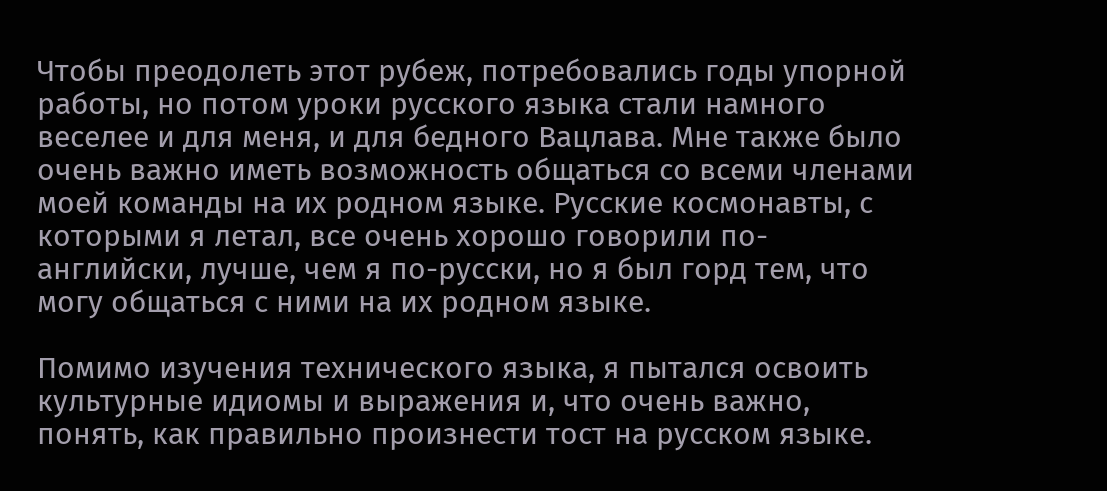Чтобы преодолеть этот рубеж, потребовались годы упорной работы, но потом уроки русского языка стали намного веселее и для меня, и для бедного Вацлава. Мне также было очень важно иметь возможность общаться со всеми членами моей команды на их родном языке. Русские космонавты, с которыми я летал, все очень хорошо говорили по-английски, лучше, чем я по-русски, но я был горд тем, что могу общаться с ними на их родном языке.

Помимо изучения технического языка, я пытался освоить культурные идиомы и выражения и, что очень важно, понять, как правильно произнести тост на русском языке.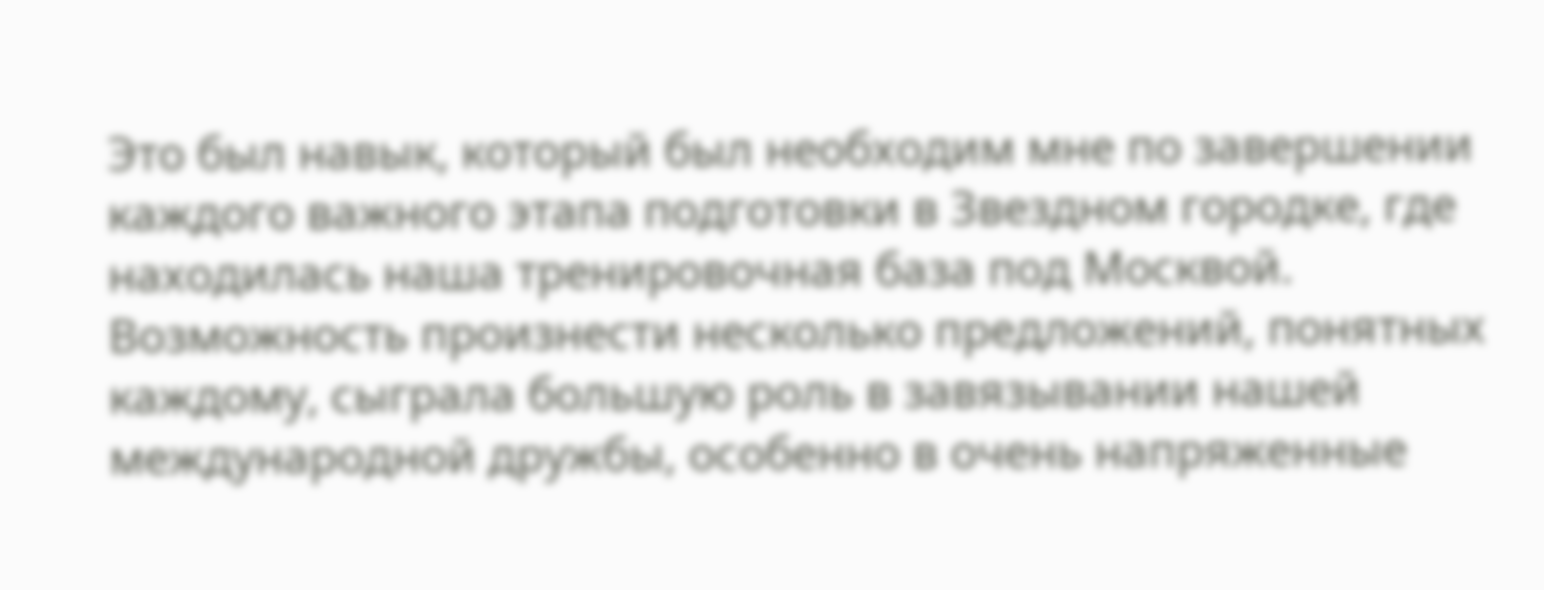Это был навык, который был необходим мне по завершении каждого важного этапа подготовки в Звездном городке, где находилась наша тренировочная база под Москвой. Возможность произнести несколько предложений, понятных каждому, сыграла большую роль в завязывании нашей международной дружбы, особенно в очень напряженные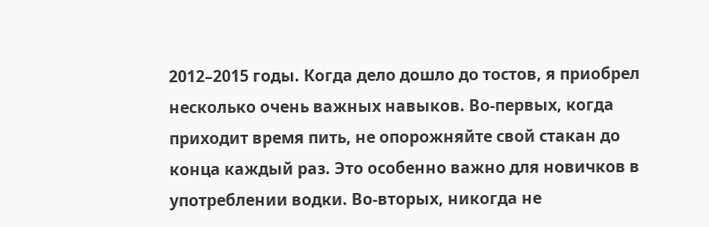2012–2015 годы. Когда дело дошло до тостов, я приобрел несколько очень важных навыков. Во-первых, когда приходит время пить, не опорожняйте свой стакан до конца каждый раз. Это особенно важно для новичков в употреблении водки. Во-вторых, никогда не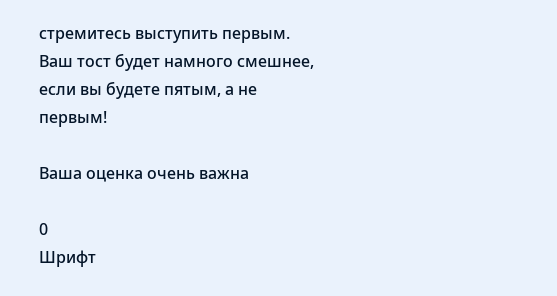стремитесь выступить первым. Ваш тост будет намного смешнее, если вы будете пятым, а не первым!

Ваша оценка очень важна

0
Шрифт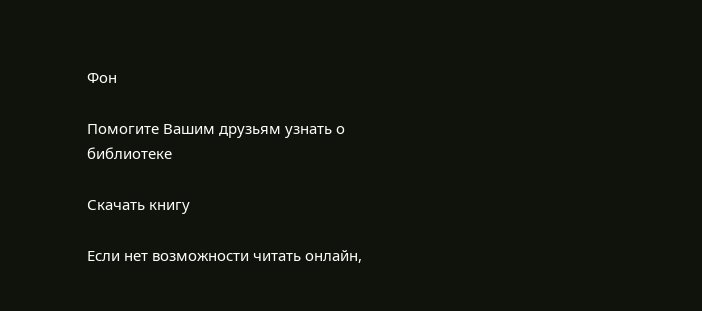Фон

Помогите Вашим друзьям узнать о библиотеке

Скачать книгу

Если нет возможности читать онлайн,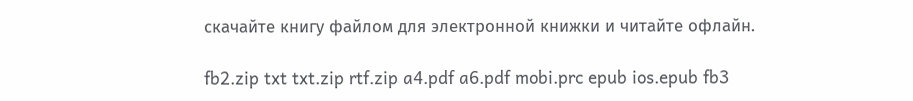скачайте книгу файлом для электронной книжки и читайте офлайн.

fb2.zip txt txt.zip rtf.zip a4.pdf a6.pdf mobi.prc epub ios.epub fb3